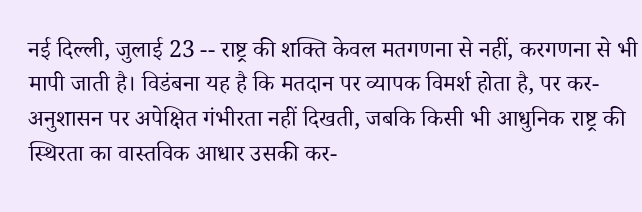नई दिल्ली, जुलाई 23 -- राष्ट्र की शक्ति केवल मतगणना से नहीं, करगणना से भी मापी जाती है। विडंबना यह है कि मतदान पर व्यापक विमर्श होता है, पर कर-अनुशासन पर अपेक्षित गंभीरता नहीं दिखती, जबकि किसी भी आधुनिक राष्ट्र की स्थिरता का वास्तविक आधार उसकी कर-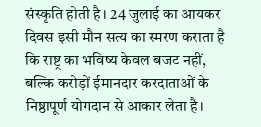संस्कृति होती है। 24 जुलाई का आयकर दिवस इसी मौन सत्य का स्मरण कराता है कि राष्ट्र का भविष्य केवल बजट नहीं, बल्कि करोड़ों ईमानदार करदाताओं के निष्ठापूर्ण योगदान से आकार लेता है।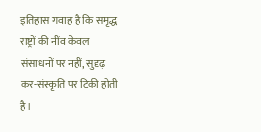इतिहास गवाह है कि समृद्ध राष्ट्रों की नींव केवल संसाधनों पर नहीं, सुदृढ़ कर-संस्कृति पर टिकी होती है।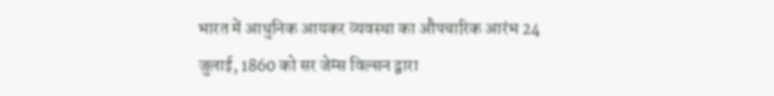भारत में आधुनिक आयकर व्यवस्था का औपचारिक आरंभ 24 जुलाई, 1860 को सर जेम्स विल्सन द्वारा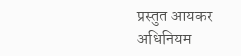प्रस्तुत आयकर अधिनियम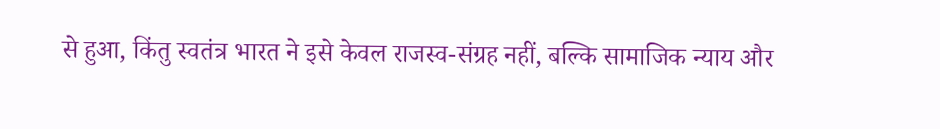से हुआ, किंतु स्वतंत्र भारत ने इसे केवल राजस्व-संग्रह नहीं, बल्कि सामाजिक न्याय और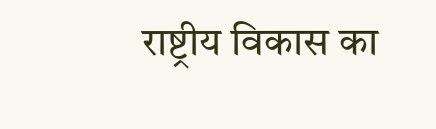राष्ट्रीय विकास का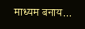माध्यम बनाय...